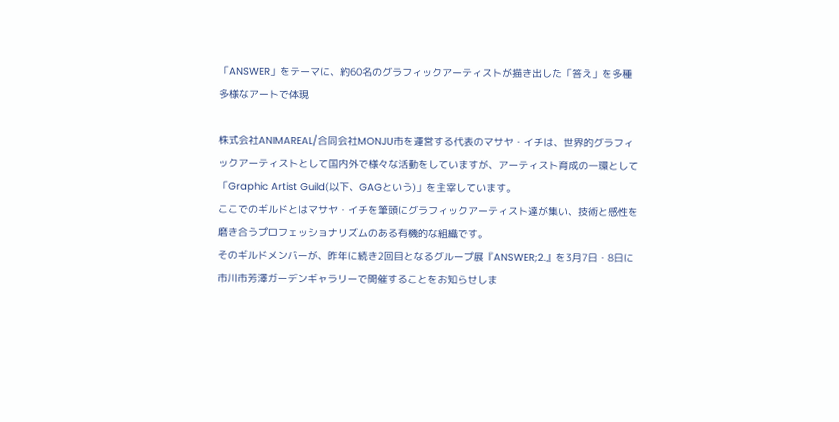「ANSWER」をテーマに、約60名のグラフィックアーティストが描き出した「答え」を多種多様なアートで体現

株式会社ANIMAREAL/合同会社MONJU市を運営する代表のマサヤ・イチは、世界的グラフィックアーティストとして国内外で様々な活動をしていますが、アーティスト育成の一環として「Graphic Artist Guild(以下、GAGという)」を主宰しています。
ここでのギルドとはマサヤ・イチを筆頭にグラフィックアーティスト達が集い、技術と感性を磨き合うプロフェッショナリズムのある有機的な組織です。
そのギルドメンバーが、昨年に続き2回目となるグループ展『ANSWER;2.』を3月7日・8日に市川市芳澤ガーデンギャラリーで開催することをお知らせしま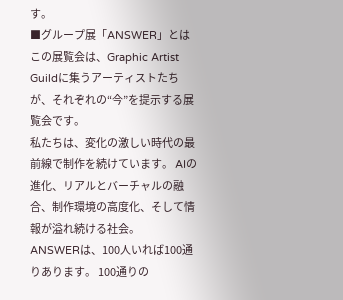す。
■グループ展「ANSWER」とは
この展覧会は、Graphic Artist Guildに集うアーティストたちが、それぞれの“今”を提示する展覧会です。
私たちは、変化の激しい時代の最前線で制作を続けています。 AIの進化、リアルとバーチャルの融合、制作環境の高度化、そして情報が溢れ続ける社会。
ANSWERは、100人いれば100通りあります。 100通りの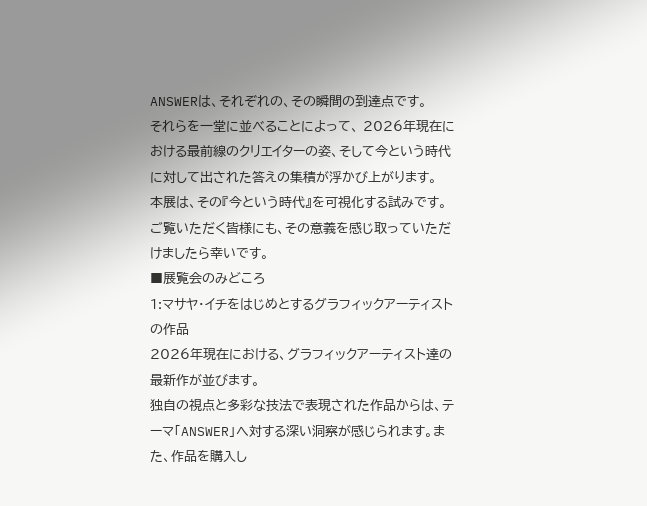ANSWERは、それぞれの、その瞬間の到達点です。
それらを一堂に並べることによって、 2026年現在における最前線のクリエイターの姿、そして今という時代に対して出された答えの集積が浮かび上がります。
本展は、その『今という時代』を可視化する試みです。
ご覧いただく皆様にも、その意義を感じ取っていただけましたら幸いです。
■展覧会のみどころ
1:マサヤ・イチをはじめとするグラフィックアーティストの作品
2026年現在における、グラフィックアーティスト達の最新作が並びます。
独自の視点と多彩な技法で表現された作品からは、テーマ「ANSWER」へ対する深い洞察が感じられます。また、作品を購入し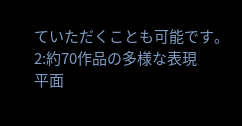ていただくことも可能です。
2:約70作品の多様な表現
平面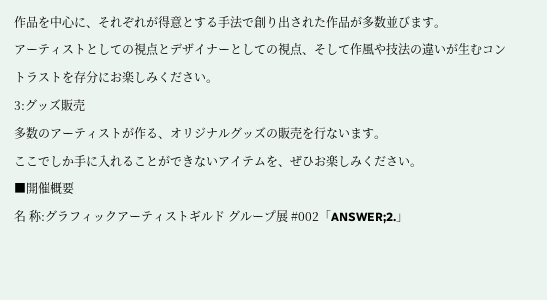作品を中心に、それぞれが得意とする手法で創り出された作品が多数並びます。
アーティストとしての視点とデザイナーとしての視点、そして作風や技法の違いが生むコントラストを存分にお楽しみください。
3:グッズ販売
多数のアーティストが作る、オリジナルグッズの販売を行ないます。
ここでしか手に入れることができないアイテムを、ぜひお楽しみください。
■開催概要
名 称:グラフィックアーティストギルド グループ展 #002「ANSWER;2.」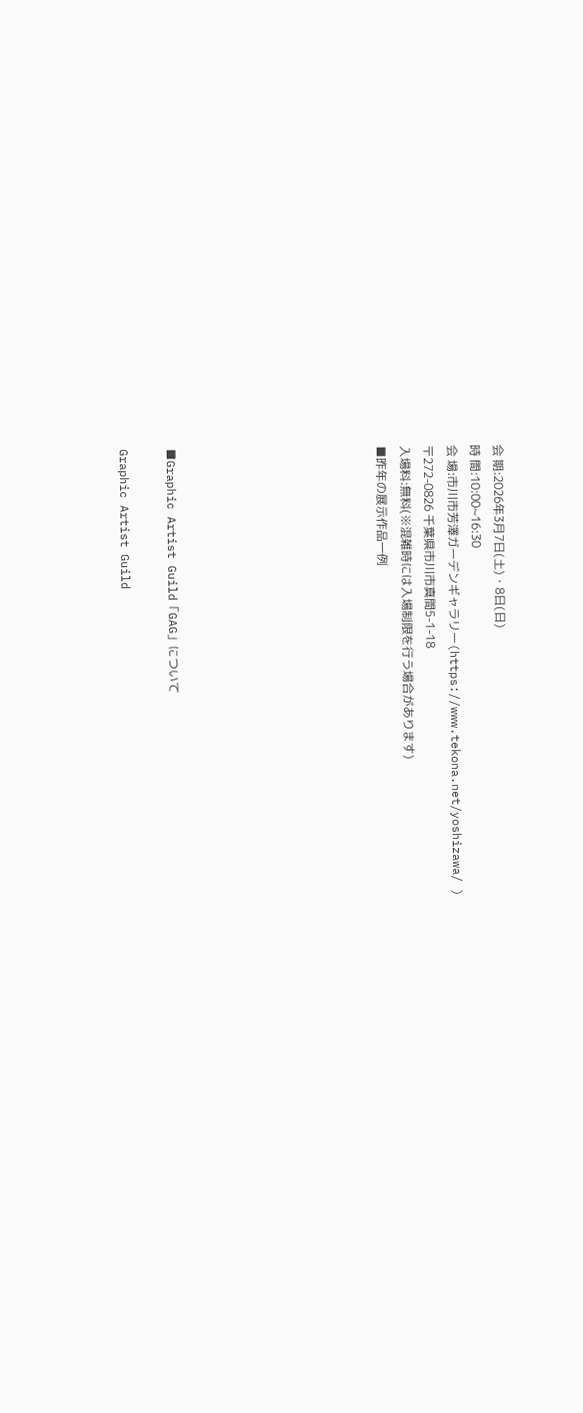会 期:2026年3月7日(土)・8日(日)
時 間:10:00~16:30
会 場:市川市芳澤ガーデンギャラリー(https://www.tekona.net/yoshizawa/ )
〒272-0826 千葉県市川市真間5-1-18
入場料:無料(※混雑時には入場制限を行う場合があります)
■昨年の展示作品一例








■Graphic Artist Guild「GAG」について

Graphic Artist Guild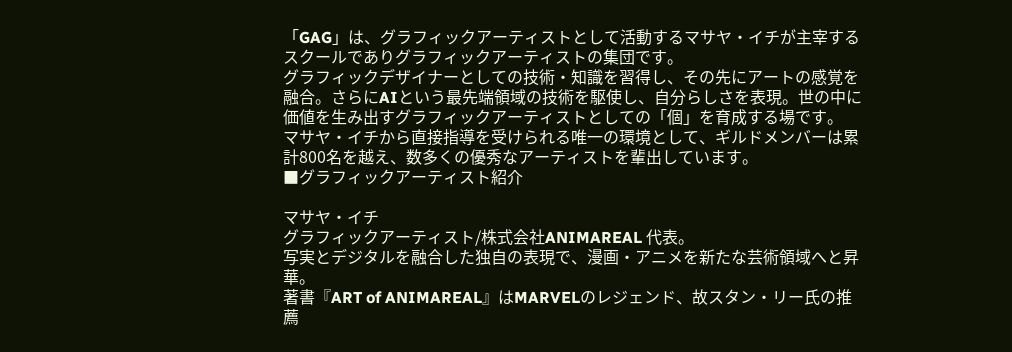「GAG」は、グラフィックアーティストとして活動するマサヤ・イチが主宰するスクールでありグラフィックアーティストの集団です。
グラフィックデザイナーとしての技術・知識を習得し、その先にアートの感覚を融合。さらにAIという最先端領域の技術を駆使し、自分らしさを表現。世の中に価値を生み出すグラフィックアーティストとしての「個」を育成する場です。 マサヤ・イチから直接指導を受けられる唯一の環境として、ギルドメンバーは累計800名を越え、数多くの優秀なアーティストを輩出しています。
■グラフィックアーティスト紹介

マサヤ・イチ
グラフィックアーティスト/株式会社ANIMAREAL 代表。
写実とデジタルを融合した独自の表現で、漫画・アニメを新たな芸術領域へと昇華。
著書『ART of ANIMAREAL』はMARVELのレジェンド、故スタン・リー氏の推薦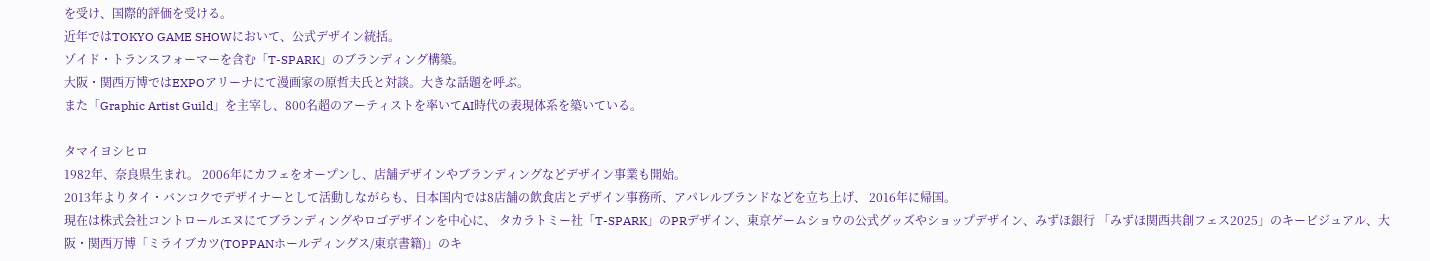を受け、国際的評価を受ける。
近年ではTOKYO GAME SHOWにおいて、公式デザイン統括。
ゾイド・トランスフォーマーを含む「T-SPARK」のブランディング構築。
大阪・関西万博ではEXPOアリーナにて漫画家の原哲夫氏と対談。大きな話題を呼ぶ。
また「Graphic Artist Guild」を主宰し、800名超のアーティストを率いてAI時代の表現体系を築いている。

タマイヨシヒロ
1982年、奈良県生まれ。 2006年にカフェをオープンし、店舗デザインやブランディングなどデザイン事業も開始。
2013年よりタイ・バンコクでデザイナーとして活動しながらも、日本国内では8店舗の飲食店とデザイン事務所、アパレルブランドなどを立ち上げ、 2016年に帰国。
現在は株式会社コントロールエヌにてブランディングやロゴデザインを中心に、 タカラトミー社「T-SPARK」のPRデザイン、東京ゲームショウの公式グッズやショップデザイン、みずほ銀行 「みずほ関西共創フェス2025」のキービジュアル、大阪・関西万博「ミライブカツ(TOPPANホールディングス/東京書籍)」のキ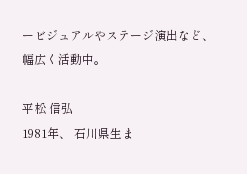ービジュアルやステージ演出など、幅広く活動中。

平松 信弘
1981年、 石川県生ま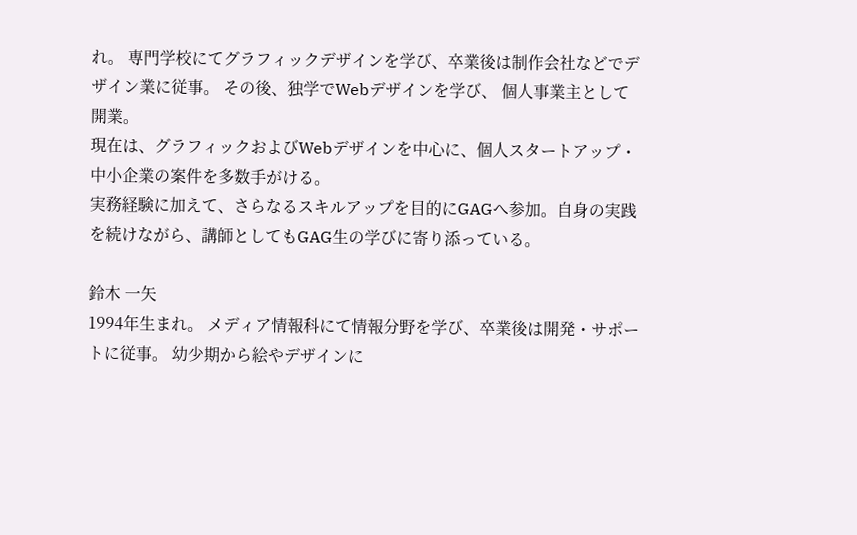れ。 専門学校にてグラフィックデザインを学び、卒業後は制作会社などでデザイン業に従事。 その後、独学でWebデザインを学び、 個人事業主として開業。
現在は、グラフィックおよびWebデザインを中心に、個人スタートアップ・中小企業の案件を多数手がける。
実務経験に加えて、さらなるスキルアップを目的にGAGへ参加。自身の実践を続けながら、講師としてもGAG生の学びに寄り添っている。

鈴木 一矢
1994年生まれ。 メディア情報科にて情報分野を学び、卒業後は開発・サポートに従事。 幼少期から絵やデザインに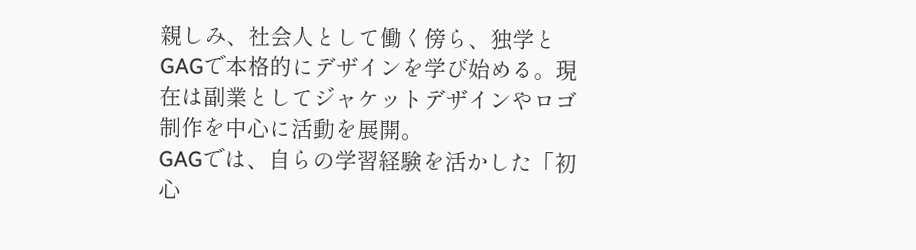親しみ、社会人として働く傍ら、独学とGAGで本格的にデザインを学び始める。現在は副業としてジャケットデザインやロゴ制作を中心に活動を展開。
GAGでは、自らの学習経験を活かした「初心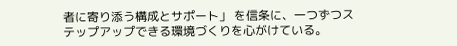者に寄り添う構成とサポート」 を信条に、一つずつステップアップできる環境づくりを心がけている。